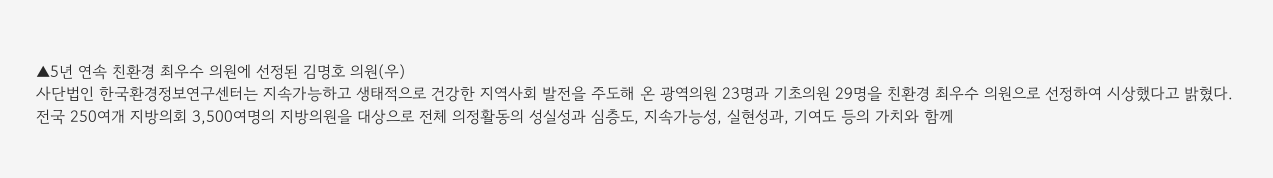▲5년 연속 친환경 최우수 의원에 선정된 김명호 의원(우)
사단법인 한국환경정보연구센터는 지속가능하고 생태적으로 건강한 지역사회 발전을 주도해 온 광역의원 23명과 기초의원 29명을 친환경 최우수 의원으로 선정하여 시상했다고 밝혔다.
전국 250여개 지방의회 3,500여명의 지방의원을 대상으로 전체 의정활동의 성실성과 심층도, 지속가능성, 실현성과, 기여도 등의 가치와 함께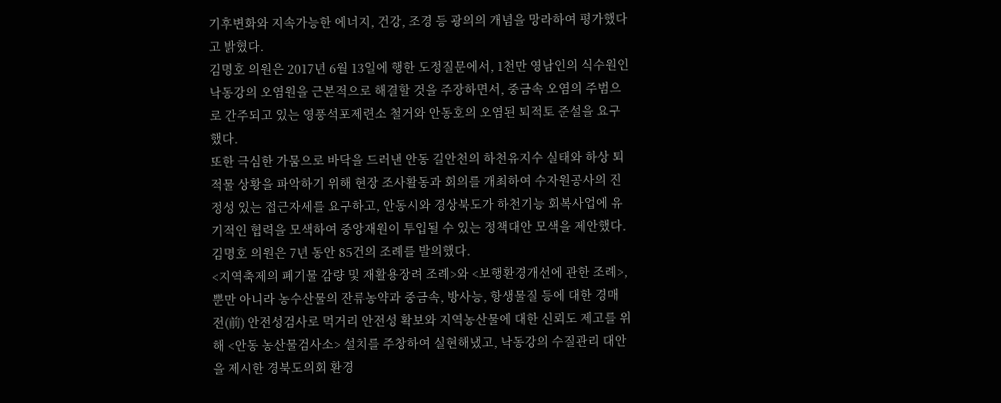기후변화와 지속가능한 에너지, 건강, 조경 등 광의의 개념을 망라하여 평가했다고 밝혔다.
김명호 의원은 2017년 6월 13일에 행한 도정질문에서, 1천만 영남인의 식수원인 낙동강의 오염원을 근본적으로 해결할 것을 주장하면서, 중금속 오염의 주범으로 간주되고 있는 영풍석포제련소 철거와 안동호의 오염된 퇴적토 준설을 요구했다.
또한 극심한 가뭄으로 바닥을 드러낸 안동 길안천의 하천유지수 실태와 하상 퇴적물 상황을 파악하기 위해 현장 조사활동과 회의를 개최하여 수자원공사의 진정성 있는 접근자세를 요구하고, 안동시와 경상북도가 하천기능 회복사업에 유기적인 협력을 모색하여 중앙재원이 투입될 수 있는 정책대안 모색을 제안했다.
김명호 의원은 7년 동안 85건의 조례를 발의했다.
<지역축제의 폐기물 감량 및 재활용장려 조례>와 <보행환경개선에 관한 조례>,
뿐만 아니라 농수산물의 잔류농약과 중금속, 방사능, 항생물질 등에 대한 경매 전(前) 안전성검사로 먹거리 안전성 확보와 지역농산물에 대한 신뢰도 제고를 위해 <안동 농산물검사소> 설치를 주창하여 실현해냈고, 낙동강의 수질관리 대안을 제시한 경북도의회 환경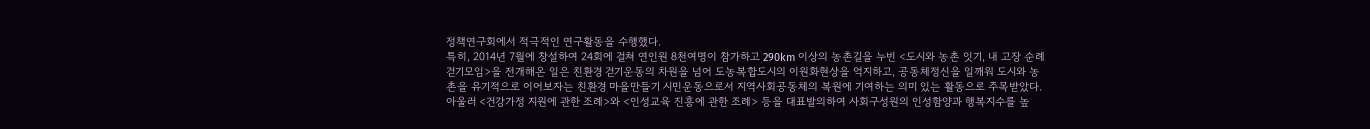정책연구회에서 적극적인 연구활동을 수행했다.
특히, 2014년 7월에 창설하여 24회에 걸쳐 연인원 8천여명이 참가하고 290km 이상의 농촌길을 누빈 <도시와 농촌 잇기, 내 고장 순례 걷기모임>을 전개해온 일은 친환경 걷기운동의 차원을 넘어 도농복합도시의 이원화현상을 억지하고, 공동체정신을 일깨워 도시와 농촌을 유기적으로 이어보자는 친환경 마을만들기 시민운동으로서 지역사회공동체의 복원에 기여하는 의미 있는 활동으로 주목받았다.
아울러 <건강가정 지원에 관한 조례>와 <인성교육 진흥에 관한 조례> 등을 대표발의하여 사회구성원의 인성함양과 행복지수를 높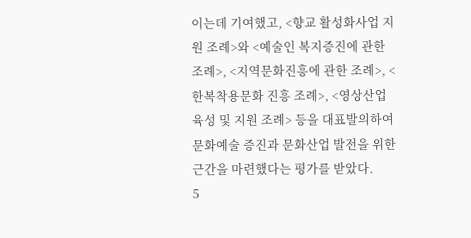이는데 기여했고, <향교 활성화사업 지원 조례>와 <예술인 복지증진에 관한 조례>, <지역문화진흥에 관한 조례>, <한복착용문화 진흥 조례>, <영상산업 육성 및 지원 조례> 등을 대표발의하여 문화예술 증진과 문화산업 발전을 위한 근간을 마련했다는 평가를 받았다.
5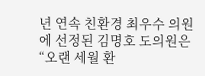년 연속 친환경 최우수 의원에 선정된 김명호 도의원은 “오랜 세월 환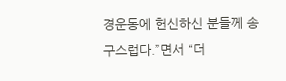경운동에 헌신하신 분들께 송구스럽다.”면서 “더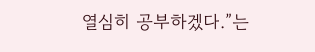열심히 공부하겠다.”는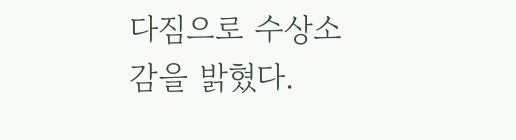다짐으로 수상소감을 밝혔다.